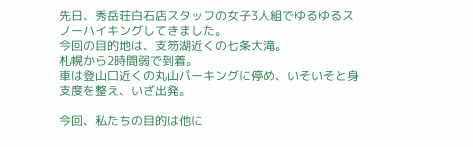先日、秀岳荘白石店スタッフの女子3人組でゆるゆるスノーハイキングしてきました。
今回の目的地は、支笏湖近くの七条大滝。
札幌から2時間弱で到着。
車は登山口近くの丸山パーキングに停め、いそいそと身支度を整え、いざ出発。

今回、私たちの目的は他に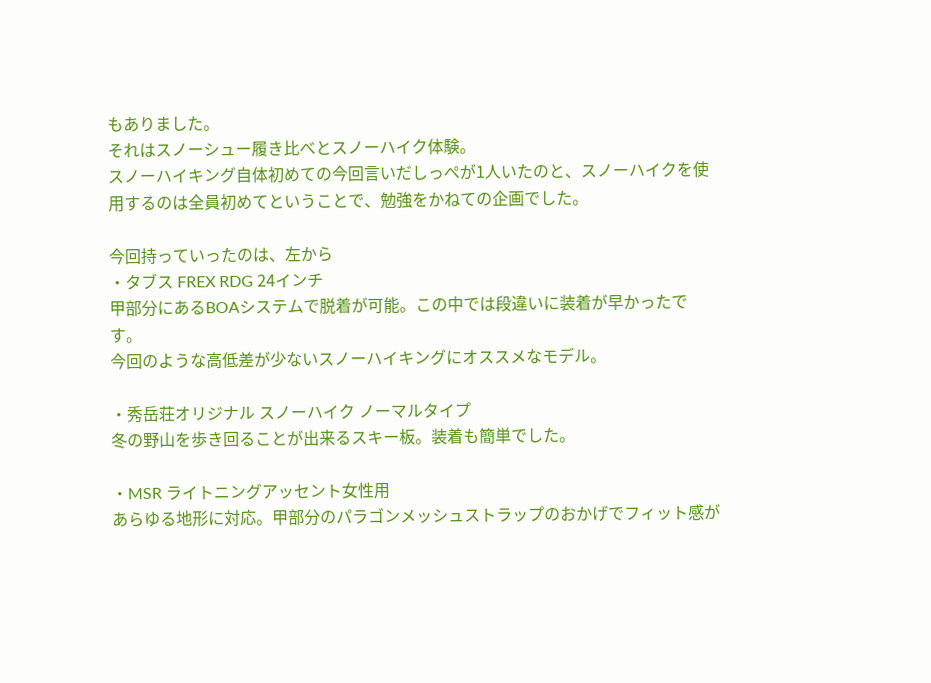もありました。
それはスノーシュー履き比べとスノーハイク体験。
スノーハイキング自体初めての今回言いだしっぺが1人いたのと、スノーハイクを使用するのは全員初めてということで、勉強をかねての企画でした。

今回持っていったのは、左から
・タブス FREX RDG 24インチ
甲部分にあるBOAシステムで脱着が可能。この中では段違いに装着が早かったです。
今回のような高低差が少ないスノーハイキングにオススメなモデル。

・秀岳荘オリジナル スノーハイク ノーマルタイプ
冬の野山を歩き回ることが出来るスキー板。装着も簡単でした。

・MSR ライトニングアッセント女性用
あらゆる地形に対応。甲部分のパラゴンメッシュストラップのおかげでフィット感が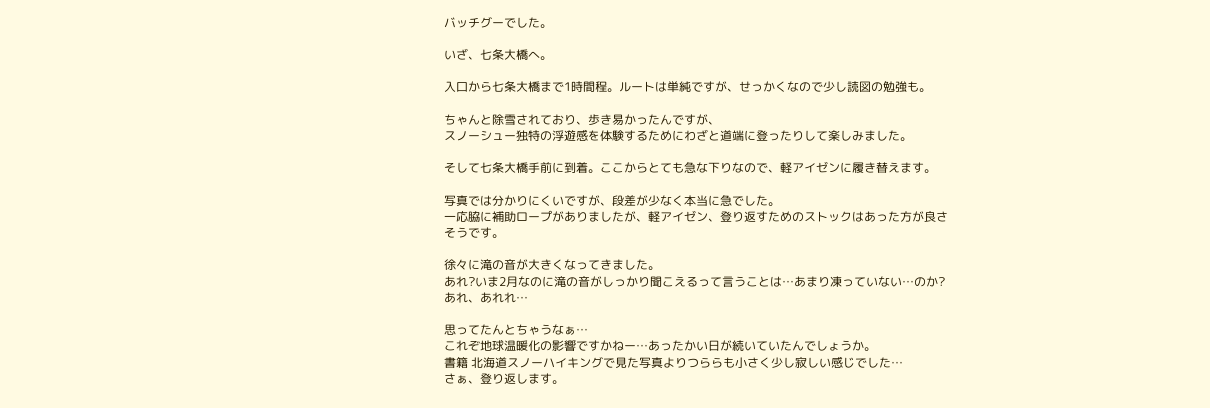バッチグーでした。

いざ、七条大橋へ。

入口から七条大橋まで1時間程。ルートは単純ですが、せっかくなので少し読図の勉強も。

ちゃんと除雪されており、歩き易かったんですが、
スノーシュー独特の浮遊感を体験するためにわざと道端に登ったりして楽しみました。

そして七条大橋手前に到着。ここからとても急な下りなので、軽アイゼンに履き替えます。

写真では分かりにくいですが、段差が少なく本当に急でした。
一応脇に補助ロープがありましたが、軽アイゼン、登り返すためのストックはあった方が良さそうです。

徐々に滝の音が大きくなってきました。
あれ?いま2月なのに滝の音がしっかり聞こえるって言うことは…あまり凍っていない…のか?
あれ、あれれ…

思ってたんとちゃうなぁ…
これぞ地球温暖化の影響ですかねー…あったかい日が続いていたんでしょうか。
書籍 北海道スノーハイキングで見た写真よりつららも小さく少し寂しい感じでした…
さぁ、登り返します。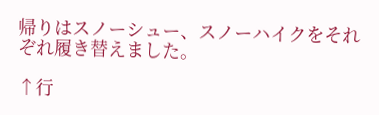帰りはスノーシュー、スノーハイクをそれぞれ履き替えました。

↑行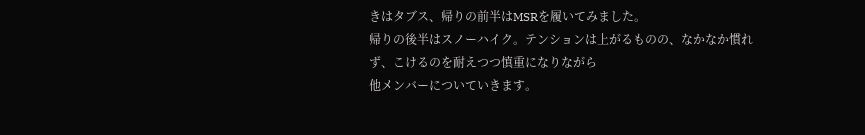きはタブス、帰りの前半はMSRを履いてみました。
帰りの後半はスノーハイク。テンションは上がるものの、なかなか慣れず、こけるのを耐えつつ慎重になりながら
他メンバーについていきます。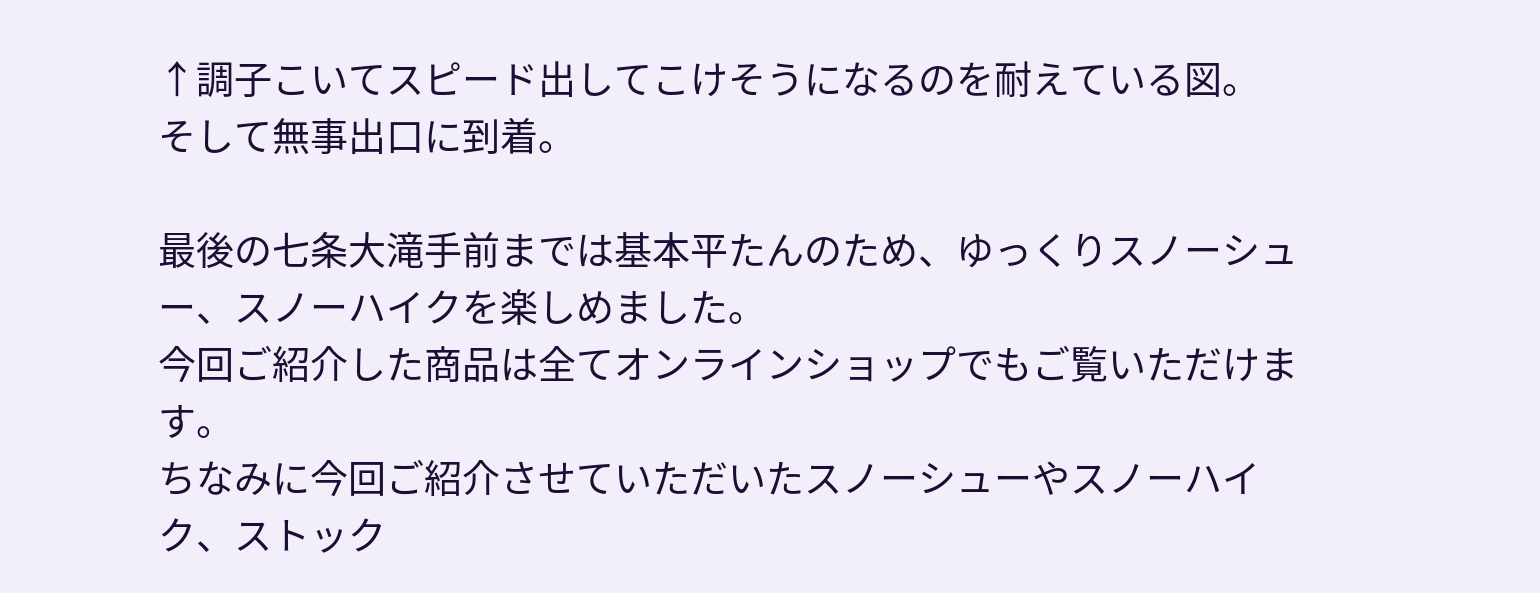↑調子こいてスピード出してこけそうになるのを耐えている図。
そして無事出口に到着。

最後の七条大滝手前までは基本平たんのため、ゆっくりスノーシュー、スノーハイクを楽しめました。
今回ご紹介した商品は全てオンラインショップでもご覧いただけます。
ちなみに今回ご紹介させていただいたスノーシューやスノーハイク、ストック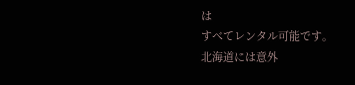は
すべてレンタル可能です。
北海道には意外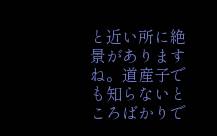と近い所に絶景がありますね。道産子でも知らないところばかりで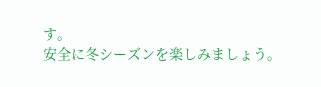す。
安全に冬シーズンを楽しみましょう。